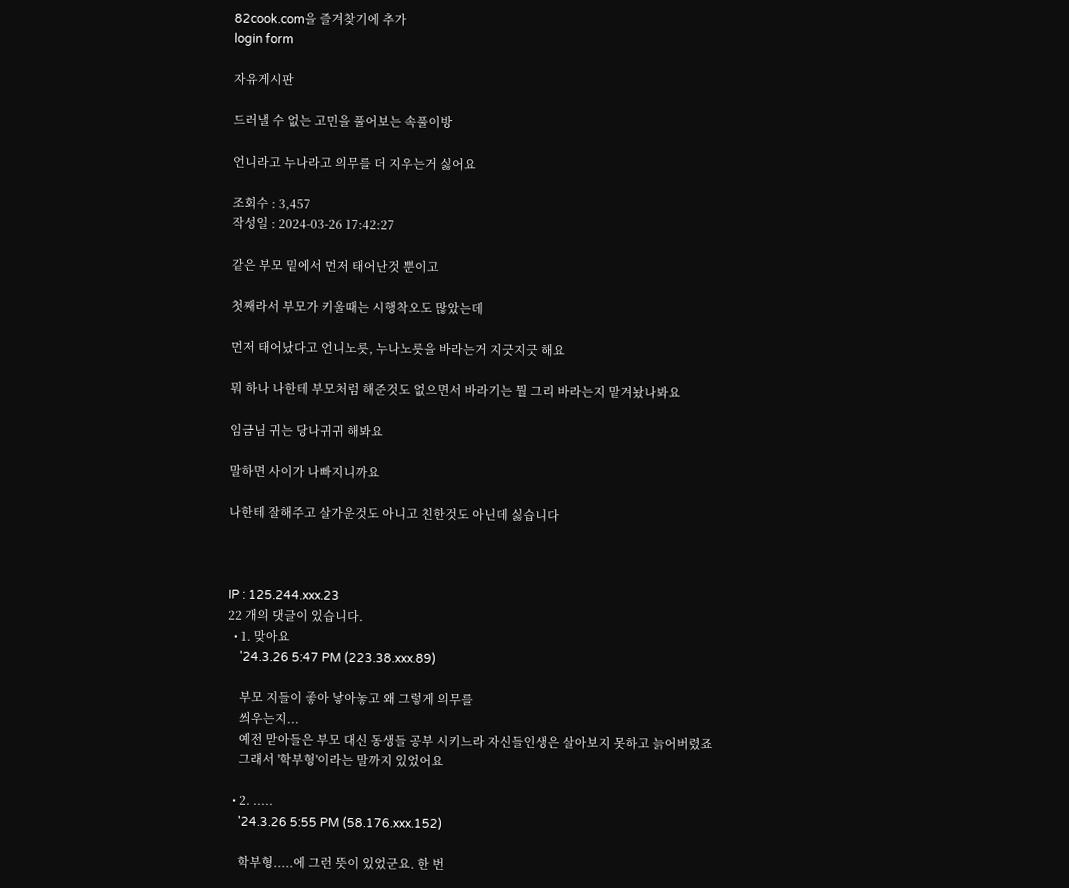82cook.com을 즐겨찾기에 추가
login form

자유게시판

드러낼 수 없는 고민을 풀어보는 속풀이방

언니라고 누나라고 의무를 더 지우는거 싫어요

조회수 : 3,457
작성일 : 2024-03-26 17:42:27

같은 부모 밑에서 먼저 태어난것 뿐이고

첫째라서 부모가 키울때는 시행착오도 많았는데

먼저 태어났다고 언니노릇, 누나노릇을 바라는거 지긋지긋 해요

뭐 하나 나한테 부모처럼 해준것도 없으면서 바라기는 뭘 그리 바라는지 맡겨놨나봐요

임금님 귀는 당나귀귀 해봐요

말하면 사이가 나빠지니까요

나한테 잘해주고 살가운것도 아니고 친한것도 아닌데 싫습니다



IP : 125.244.xxx.23
22 개의 댓글이 있습니다.
  • 1. 맞아요
    '24.3.26 5:47 PM (223.38.xxx.89)

    부모 지들이 좋아 낳아놓고 왜 그렇게 의무를
    씌우는지...
    예전 맏아들은 부모 대신 동생들 공부 시키느라 자신들인생은 살아보지 못하고 늙어버렸죠
    그래서 '학부형'이라는 말까지 있었어요

  • 2. .....
    '24.3.26 5:55 PM (58.176.xxx.152)

    학부형.....에 그런 뜻이 있었군요. 한 번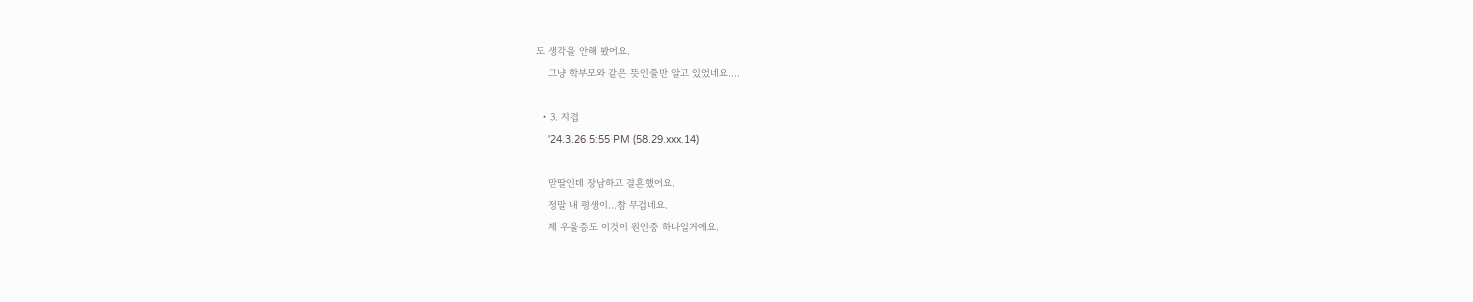도 생각을 안해 봤어요.
    그냥 학부모와 같은 뜻인줄만 알고 있었네요....

  • 3. 지겹
    '24.3.26 5:55 PM (58.29.xxx.14)

    맏딸인데 장남하고 결혼했어요.
    정말 내 평생이...참 무겁네요.
    제 우울증도 이것이 원인중 하나일거에요.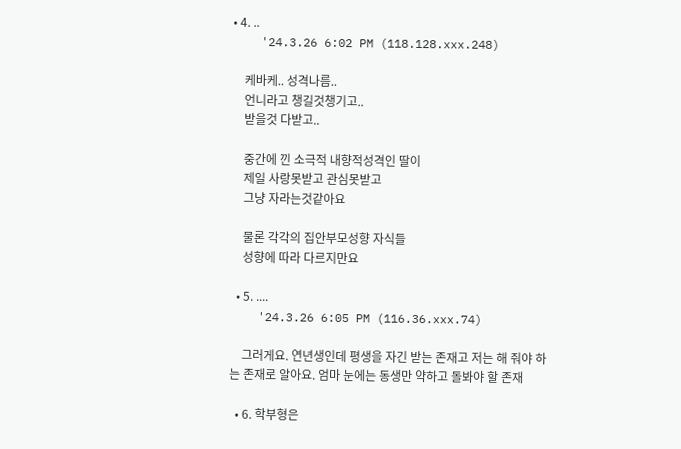• 4. ..
    '24.3.26 6:02 PM (118.128.xxx.248)

    케바케.. 성격나름..
    언니라고 챙길것챙기고..
    받을것 다받고..

    중간에 낀 소극적 내향적성격인 딸이
    제일 사랑못받고 관심못받고
    그냥 자라는것같아요

    물론 각각의 집안부모성향 자식들
    성향에 따라 다르지만요

  • 5. ....
    '24.3.26 6:05 PM (116.36.xxx.74)

    그러게요. 연년생인데 평생을 자긴 받는 존재고 저는 해 줘야 하는 존재로 알아요. 엄마 눈에는 동생만 약하고 돌봐야 할 존재

  • 6. 학부형은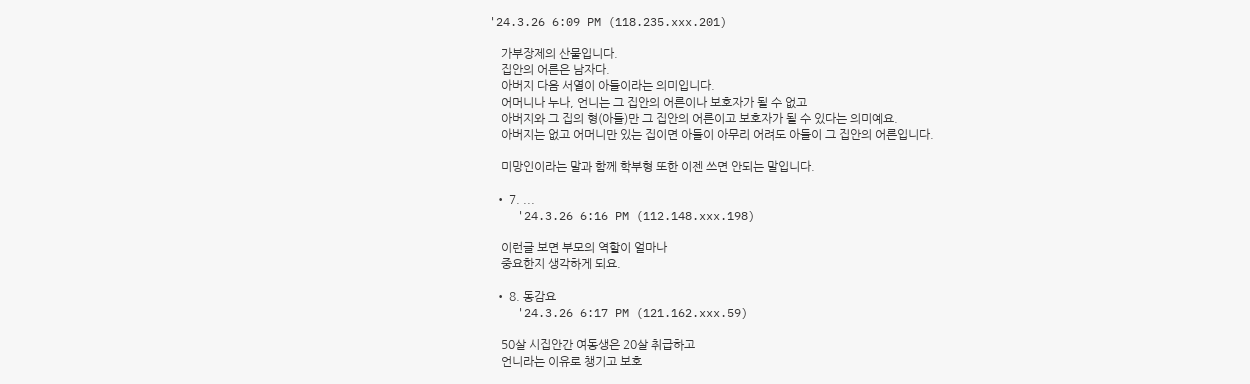'24.3.26 6:09 PM (118.235.xxx.201)

    가부장제의 산물입니다.
    집안의 어른은 남자다.
    아버지 다음 서열이 아들이라는 의미입니다.
    어머니나 누나, 언니는 그 집안의 어른이나 보호자가 될 수 없고
    아버지와 그 집의 형(아들)만 그 집안의 어른이고 보호자가 될 수 있다는 의미예요.
    아버지는 없고 어머니만 있는 집이면 아들이 아무리 어려도 아들이 그 집안의 어른입니다.

    미망인이라는 말과 함께 학부형 또한 이젠 쓰면 안되는 말입니다.

  • 7. ...
    '24.3.26 6:16 PM (112.148.xxx.198)

    이런글 보면 부모의 역할이 얼마나
    중요한지 생각하게 되요.

  • 8. 동감요
    '24.3.26 6:17 PM (121.162.xxx.59)

    50살 시집안간 여동생은 20살 취급하고
    언니라는 이유로 챙기고 보호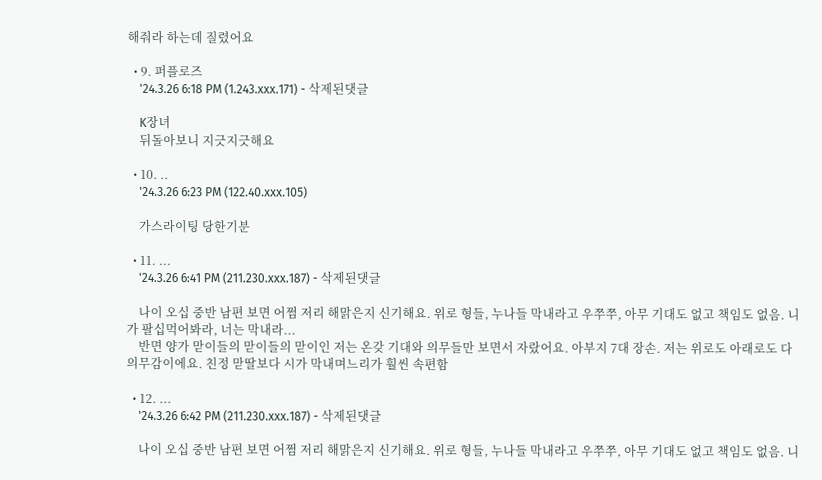해줘라 하는데 질렸어요

  • 9. 퍼플로즈
    '24.3.26 6:18 PM (1.243.xxx.171) - 삭제된댓글

    K장녀
    뒤돌아보니 지긋지긋해요

  • 10. ..
    '24.3.26 6:23 PM (122.40.xxx.105)

    가스라이팅 당한기분

  • 11. ...
    '24.3.26 6:41 PM (211.230.xxx.187) - 삭제된댓글

    나이 오십 중반 남편 보면 어쩜 저리 해맑은지 신기해요. 위로 형들, 누나들 막내라고 우쭈쭈, 아무 기대도 없고 책임도 없음. 니가 팔십먹어봐라, 너는 막내라...
    반면 양가 맏이들의 맏이들의 맏이인 저는 온갖 기대와 의무들만 보면서 자랐어요. 아부지 7대 장손. 저는 위로도 아래로도 다 의무감이에요. 친정 맏딸보다 시가 막내며느리가 훨씬 속편함

  • 12. ...
    '24.3.26 6:42 PM (211.230.xxx.187) - 삭제된댓글

    나이 오십 중반 남편 보면 어쩜 저리 해맑은지 신기해요. 위로 형들, 누나들 막내라고 우쭈쭈, 아무 기대도 없고 책임도 없음. 니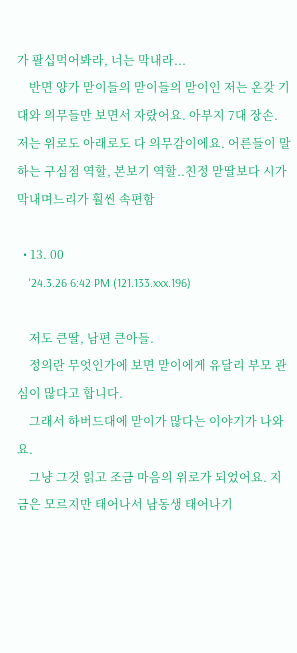가 팔십먹어봐라, 너는 막내라...
    반면 양가 맏이들의 맏이들의 맏이인 저는 온갖 기대와 의무들만 보면서 자랐어요. 아부지 7대 장손. 저는 위로도 아래로도 다 의무감이에요. 어른들이 말하는 구심점 역할, 본보기 역할..친정 맏딸보다 시가 막내며느리가 훨씬 속편함

  • 13. 00
    '24.3.26 6:42 PM (121.133.xxx.196)

    저도 큰딸, 남편 큰아들.
    정의란 무엇인가에 보면 맏이에게 유달리 부모 관심이 많다고 합니다.
    그래서 하버드대에 맏이가 많다는 이야기가 나와요.
    그냥 그것 읽고 조금 마음의 위로가 되었어요. 지금은 모르지만 태어나서 남동생 태어나기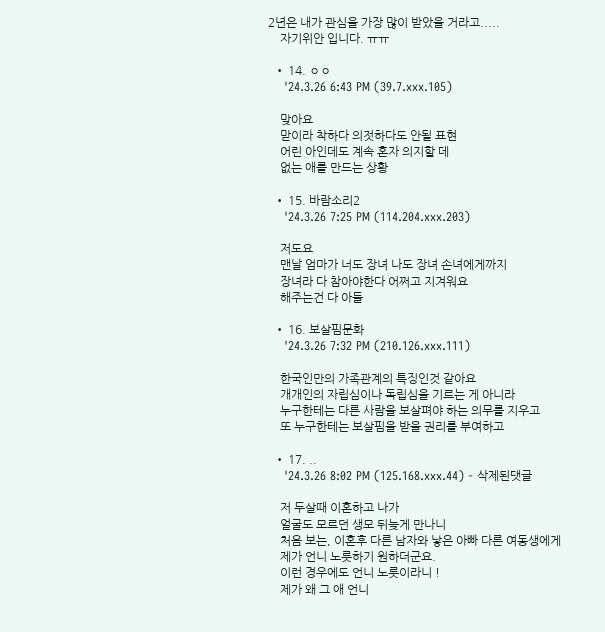2년은 내가 관심을 가장 많이 받았을 거라고.....
    자기위안 입니다. ㅠㅠ

  • 14. ㅇㅇ
    '24.3.26 6:43 PM (39.7.xxx.105)

    맞아요
    맏이라 착하다 의젓하다도 안될 표현
    어린 아인데도 계속 혼자 의지할 데
    없는 애를 만드는 상황

  • 15. 바람소리2
    '24.3.26 7:25 PM (114.204.xxx.203)

    저도요
    맨날 엄마가 너도 장녀 나도 장녀 손녀에게까지
    장녀라 다 참아야한다 어쩌고 지겨워요
    해주는건 다 아들

  • 16. 보살핌문화
    '24.3.26 7:32 PM (210.126.xxx.111)

    한국인만의 가족관계의 특징인것 같아요
    개개인의 자립심이나 독립심을 기르는 게 아니라
    누구한테는 다른 사람을 보살펴야 하는 의무를 지우고
    또 누구한테는 보살핌을 받을 권리를 부여하고

  • 17. ..
    '24.3.26 8:02 PM (125.168.xxx.44) - 삭제된댓글

    저 두살때 이혼하고 나가
    얼굴도 모르던 생모 뒤늦게 만나니
    처음 보는, 이혼후 다른 남자와 낳은 아빠 다른 여동생에게
    제가 언니 노릇하기 원하더군요.
    이런 경우에도 언니 노릇이라니 !
    제가 왜 그 애 언니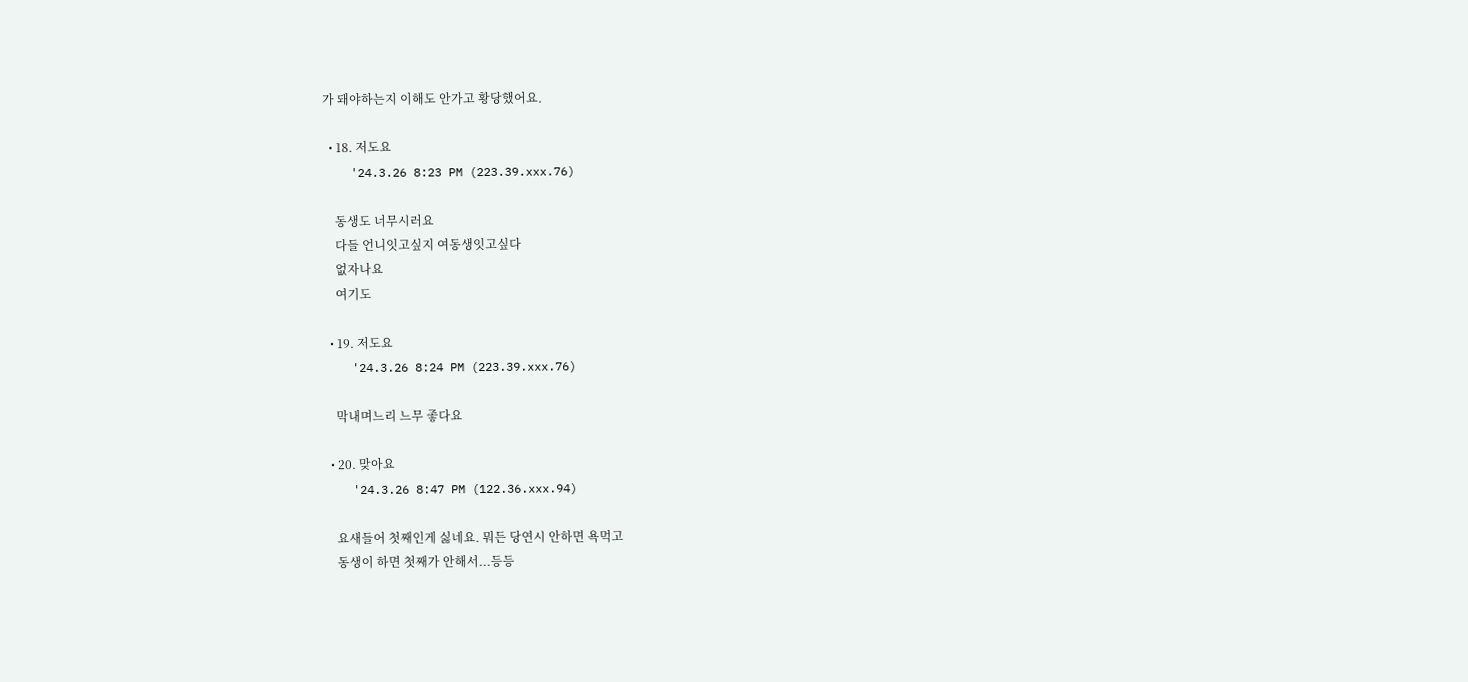가 돼야하는지 이해도 안가고 황당했어요.

  • 18. 저도요
    '24.3.26 8:23 PM (223.39.xxx.76)

    동생도 너무시러요
    다들 언니잇고싶지 여동생잇고싶다
    없자나요
    여기도

  • 19. 저도요
    '24.3.26 8:24 PM (223.39.xxx.76)

    막내며느리 느무 좋다요

  • 20. 맞아요
    '24.3.26 8:47 PM (122.36.xxx.94)

    요새들어 첫째인게 싫네요. 뭐든 당연시 안하면 욕먹고
    동생이 하면 첫째가 안해서...등등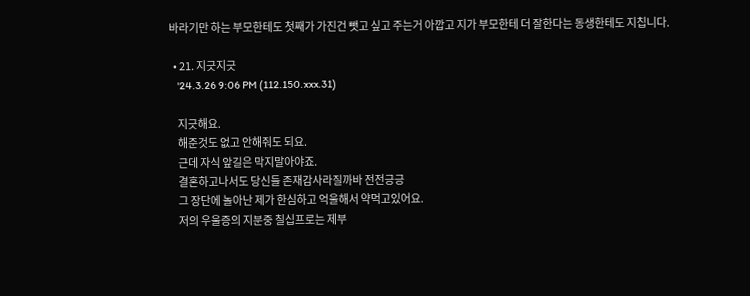바라기만 하는 부모한테도 첫째가 가진건 뺏고 싶고 주는거 아깝고 지가 부모한테 더 잘한다는 동생한테도 지칩니다.

  • 21. 지긋지긋
    '24.3.26 9:06 PM (112.150.xxx.31)

    지긋해요.
    해준것도 없고 안해줘도 되요.
    근데 자식 앞길은 막지말아야죠.
    결혼하고나서도 당신들 존재감사라질까바 전전긍긍
    그 장단에 놀아난 제가 한심하고 억울해서 약먹고있어요.
    저의 우울증의 지분중 칠십프로는 제부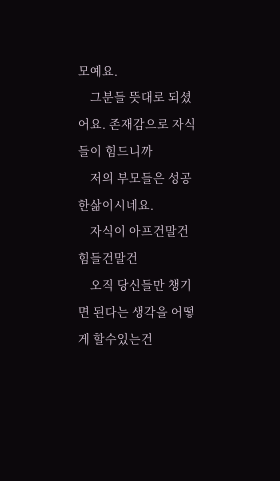모예요.
    그분들 뜻대로 되셨어요. 존재감으로 자식들이 힘드니까
    저의 부모들은 성공한삶이시네요.
    자식이 아프건말건 힘들건말건
    오직 당신들만 챙기면 된다는 생각을 어떻게 할수있는건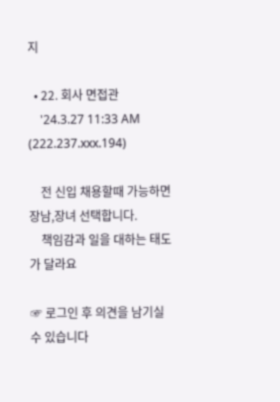지

  • 22. 회사 면접관
    '24.3.27 11:33 AM (222.237.xxx.194)

    전 신입 채용할때 가능하면 장남,장녀 선택합니다.
    책임감과 일을 대하는 태도가 달라요

☞ 로그인 후 의견을 남기실 수 있습니다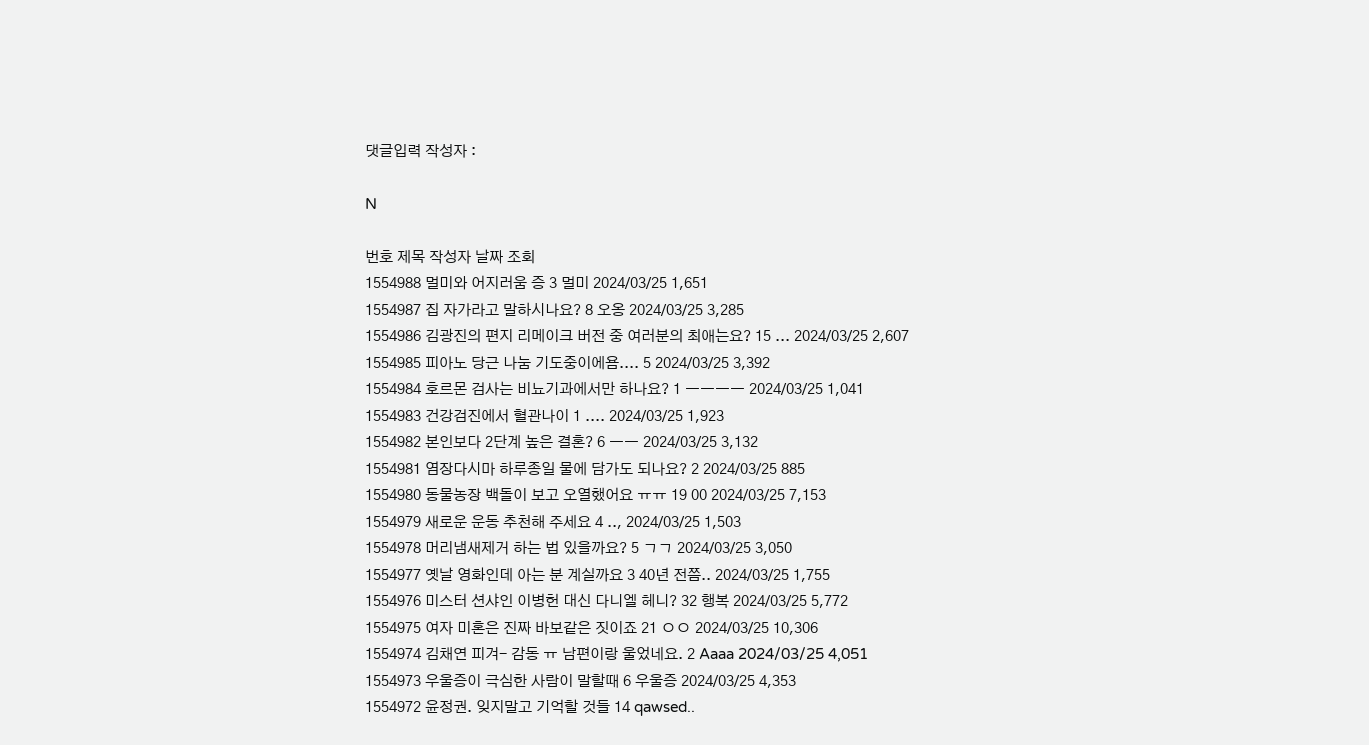댓글입력 작성자 :

N

번호 제목 작성자 날짜 조회
1554988 멀미와 어지러움 증 3 멀미 2024/03/25 1,651
1554987 집 자가라고 말하시나요? 8 오옹 2024/03/25 3,285
1554986 김광진의 편지 리메이크 버전 중 여러분의 최애는요? 15 ... 2024/03/25 2,607
1554985 피아노 당근 나눔 기도중이에욤.... 5 2024/03/25 3,392
1554984 호르몬 검사는 비뇨기과에서만 하나요? 1 ㅡㅡㅡㅡ 2024/03/25 1,041
1554983 건강검진에서 혈관나이 1 .... 2024/03/25 1,923
1554982 본인보다 2단계 높은 결혼? 6 ㅡㅡ 2024/03/25 3,132
1554981 염장다시마 하루종일 물에 담가도 되나요? 2 2024/03/25 885
1554980 동물농장 백돌이 보고 오열했어요 ㅠㅠ 19 00 2024/03/25 7,153
1554979 새로운 운동 추천해 주세요 4 .., 2024/03/25 1,503
1554978 머리냄새제거 하는 법 있을까요? 5 ㄱㄱ 2024/03/25 3,050
1554977 옛날 영화인데 아는 분 계실까요 3 40년 전쯤.. 2024/03/25 1,755
1554976 미스터 션샤인 이병헌 대신 다니엘 헤니? 32 행복 2024/03/25 5,772
1554975 여자 미혼은 진짜 바보같은 짓이죠 21 ㅇㅇ 2024/03/25 10,306
1554974 김채연 피겨- 감동 ㅠ 남편이랑 울었네요. 2 Aaaa 2024/03/25 4,051
1554973 우울증이 극심한 사람이 말할때 6 우울증 2024/03/25 4,353
1554972 윤정권. 잊지말고 기억할 것들 14 qawsed..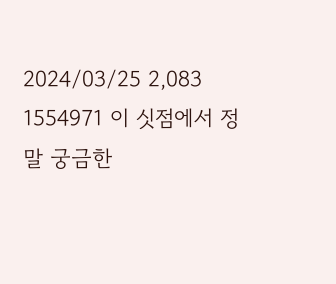2024/03/25 2,083
1554971 이 싯점에서 정말 궁금한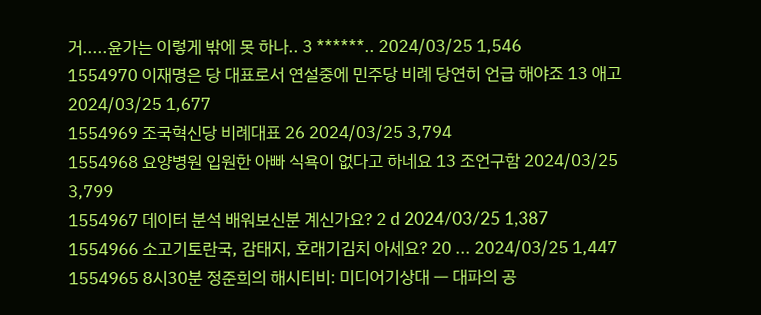거.....윤가는 이렇게 밖에 못 하나.. 3 ******.. 2024/03/25 1,546
1554970 이재명은 당 대표로서 연설중에 민주당 비례 당연히 언급 해야죠 13 애고 2024/03/25 1,677
1554969 조국혁신당 비례대표 26 2024/03/25 3,794
1554968 요양병원 입원한 아빠 식욕이 없다고 하네요 13 조언구함 2024/03/25 3,799
1554967 데이터 분석 배워보신분 계신가요? 2 d 2024/03/25 1,387
1554966 소고기토란국, 감태지, 호래기김치 아세요? 20 ... 2024/03/25 1,447
1554965 8시30분 정준희의 해시티비: 미디어기상대 ㅡ 대파의 공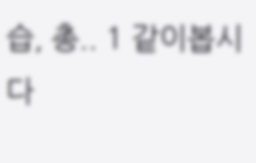습, 총.. 1 같이봅시다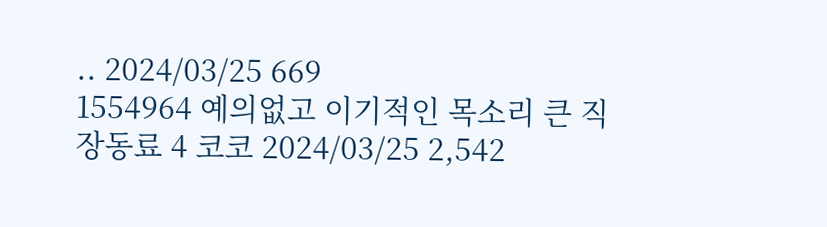.. 2024/03/25 669
1554964 예의없고 이기적인 목소리 큰 직장동료 4 코코 2024/03/25 2,542